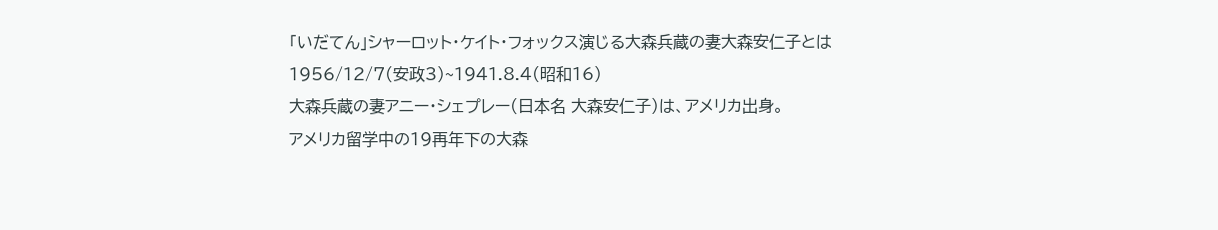「いだてん」シャーロット・ケイト・フォックス演じる大森兵蔵の妻大森安仁子とは
1956/12/7(安政3)~1941.8.4(昭和16)
大森兵蔵の妻アニー・シェプレー(日本名 大森安仁子)は、アメリカ出身。
アメリカ留学中の19再年下の大森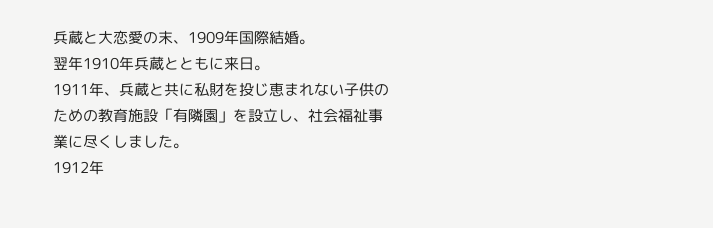兵蔵と大恋愛の末、1909年国際結婚。
翌年1910年兵蔵とともに来日。
1911年、兵蔵と共に私財を投じ恵まれない子供のための教育施設「有隣園」を設立し、社会福祉事業に尽くしました。
1912年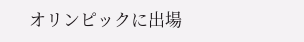オリンピックに出場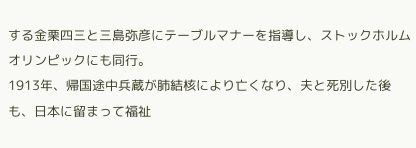する金栗四三と三島弥彦にテーブルマナーを指導し、ストックホルムオリンピックにも同行。
1913年、帰国途中兵蔵が肺結核により亡くなり、夫と死別した後も、日本に留まって福祉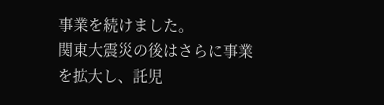事業を続けました。
関東大震災の後はさらに事業を拡大し、託児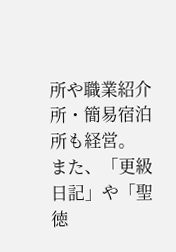所や職業紹介所・簡易宿泊所も経営。
また、「更級日記」や「聖徳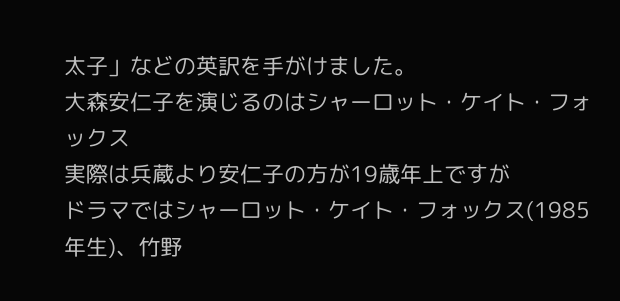太子」などの英訳を手がけました。
大森安仁子を演じるのはシャーロット・ケイト・フォックス
実際は兵蔵より安仁子の方が19歳年上ですが
ドラマではシャーロット・ケイト・フォックス(1985年生)、竹野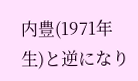内豊(1971年生)と逆になり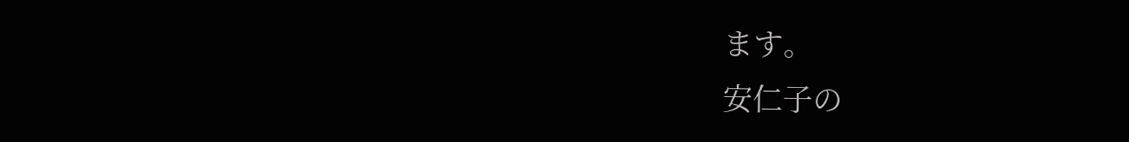ます。
安仁子の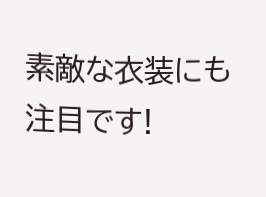素敵な衣装にも注目です!